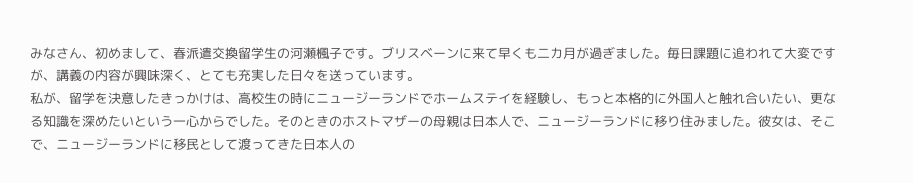みなさん、初めまして、春派遣交換留学生の河瀬楓子です。ブリスベーンに来て早くも二カ月が過ぎました。毎日課題に追われて大変ですが、講義の内容が興味深く、とても充実した日々を送っています。
私が、留学を決意したきっかけは、高校生の時にニュージーランドでホームステイを経験し、もっと本格的に外国人と触れ合いたい、更なる知識を深めたいという一心からでした。そのときのホストマザーの母親は日本人で、ニュージーランドに移り住みました。彼女は、そこで、ニュージーランドに移民として渡ってきた日本人の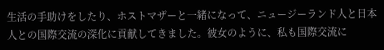生活の手助けをしたり、ホストマザーと一緒になって、ニュージーランド人と日本人との国際交流の深化に貢献してきました。彼女のように、私も国際交流に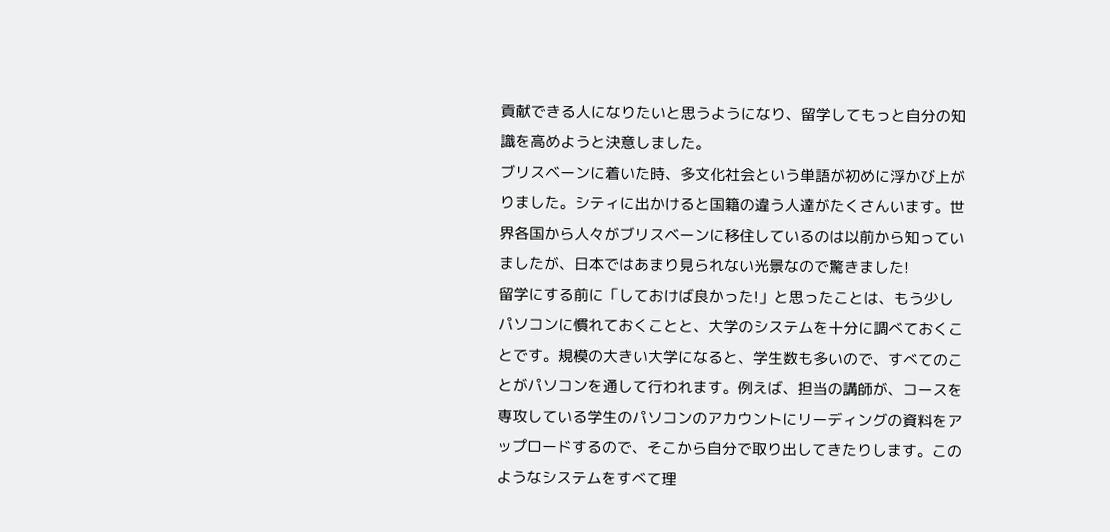貢献できる人になりたいと思うようになり、留学してもっと自分の知識を高めようと決意しました。
ブリスベーンに着いた時、多文化社会という単語が初めに浮かび上がりました。シティに出かけると国籍の違う人達がたくさんいます。世界各国から人々がブリスベーンに移住しているのは以前から知っていましたが、日本ではあまり見られない光景なので驚きました!
留学にする前に「しておけば良かった!」と思ったことは、もう少しパソコンに慣れておくことと、大学のシステムを十分に調べておくことです。規模の大きい大学になると、学生数も多いので、すべてのことがパソコンを通して行われます。例えば、担当の講師が、コースを専攻している学生のパソコンのアカウントにリーディングの資料をアップロードするので、そこから自分で取り出してきたりします。このようなシステムをすべて理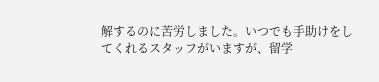解するのに苦労しました。いつでも手助けをしてくれるスタッフがいますが、留学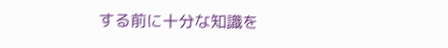する前に十分な知識を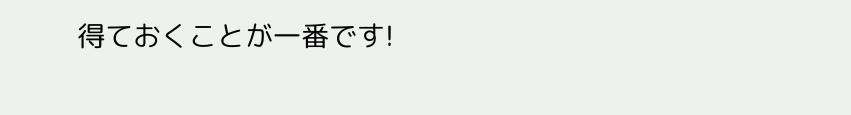得ておくことが一番です!